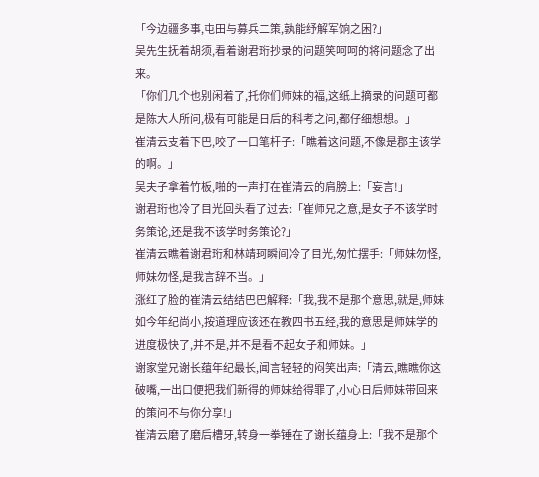「今边疆多事,屯田与募兵二策,孰能纾解军饷之困?」
吴先生抚着胡须,看着谢君珩抄录的问题笑呵呵的将问题念了出来。
「你们几个也别闲着了,托你们师妹的福,这纸上摘录的问题可都是陈大人所问,极有可能是日后的科考之问,都仔细想想。」
崔清云支着下巴,咬了一口笔杆子:「瞧着这问题,不像是郡主该学的啊。」
吴夫子拿着竹板,啪的一声打在崔清云的肩膀上:「妄言!」
谢君珩也冷了目光回头看了过去:「崔师兄之意,是女子不该学时务策论,还是我不该学时务策论?」
崔清云瞧着谢君珩和林靖珂瞬间冷了目光,匆忙摆手:「师妹勿怪,师妹勿怪,是我言辞不当。」
涨红了脸的崔清云结结巴巴解释:「我,我不是那个意思,就是,师妹如今年纪尚小,按道理应该还在教四书五经,我的意思是师妹学的进度极快了,并不是,并不是看不起女子和师妹。」
谢家堂兄谢长蕴年纪最长,闻言轻轻的闷笑出声:「清云,瞧瞧你这破嘴,一出口便把我们新得的师妹给得罪了,小心日后师妹带回来的策问不与你分享!」
崔清云磨了磨后槽牙,转身一拳锤在了谢长蕴身上:「我不是那个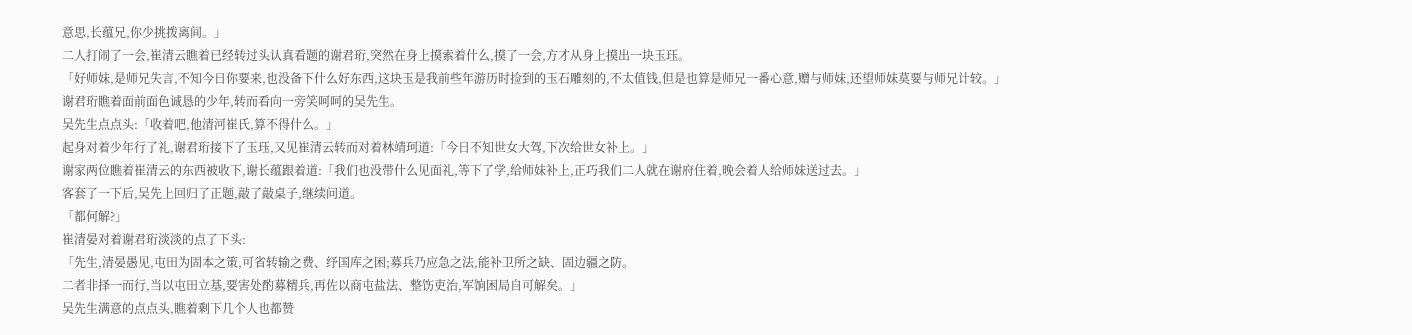意思,长蕴兄,你少挑拨离间。」
二人打闹了一会,崔清云瞧着已经转过头认真看题的谢君珩,突然在身上摸索着什么,摸了一会,方才从身上摸出一块玉珏。
「好师妹,是师兄失言,不知今日你要来,也没备下什么好东西,这块玉是我前些年游历时捡到的玉石雕刻的,不太值钱,但是也算是师兄一番心意,赠与师妹,还望师妹莫要与师兄计较。」
谢君珩瞧着面前面色诚恳的少年,转而看向一旁笑呵呵的吴先生。
吴先生点点头:「收着吧,他清河崔氏,算不得什么。」
起身对着少年行了礼,谢君珩接下了玉珏,又见崔清云转而对着林靖珂道:「今日不知世女大驾,下次给世女补上。」
谢家两位瞧着崔清云的东西被收下,谢长蕴跟着道:「我们也没带什么见面礼,等下了学,给师妹补上,正巧我们二人就在谢府住着,晚会着人给师妹送过去。」
客套了一下后,吴先上回归了正题,敲了敲桌子,继续问道。
「都何解?」
崔清晏对着谢君珩淡淡的点了下头:
「先生,清晏愚见,屯田为固本之策,可省转输之费、纾国库之困;募兵乃应急之法,能补卫所之缺、固边疆之防。
二者非择一而行,当以屯田立基,要害处酌募精兵,再佐以商屯盐法、整饬吏治,军饷困局自可解矣。」
吴先生满意的点点头,瞧着剩下几个人也都赞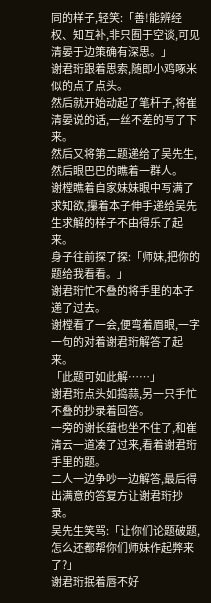同的样子,轻笑:「善!能辨经权、知互补,非只囿于空谈,可见清晏于边策确有深思。」
谢君珩跟着思索,随即小鸡啄米似的点了点头。
然后就开始动起了笔杆子,将崔清晏说的话,一丝不差的写了下来。
然后又将第二题递给了吴先生,然后眼巴巴的瞧着一群人。
谢樘瞧着自家妹妹眼中写满了求知欲,攥着本子伸手递给吴先生求解的样子不由得乐了起来。
身子往前探了探:「师妹,把你的题给我看看。」
谢君珩忙不叠的将手里的本子递了过去。
谢樘看了一会,便弯着眉眼,一字一句的对着谢君珩解答了起来。
「此题可如此解……」
谢君珩点头如捣蒜,另一只手忙不叠的抄录着回答。
一旁的谢长蕴也坐不住了,和崔清云一道凑了过来,看着谢君珩手里的题。
二人一边争吵一边解答,最后得出满意的答复方让谢君珩抄录。
吴先生笑骂:「让你们论题破题,怎么还都帮你们师妹作起弊来了?」
谢君珩抿着唇不好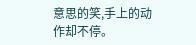意思的笑,手上的动作却不停。